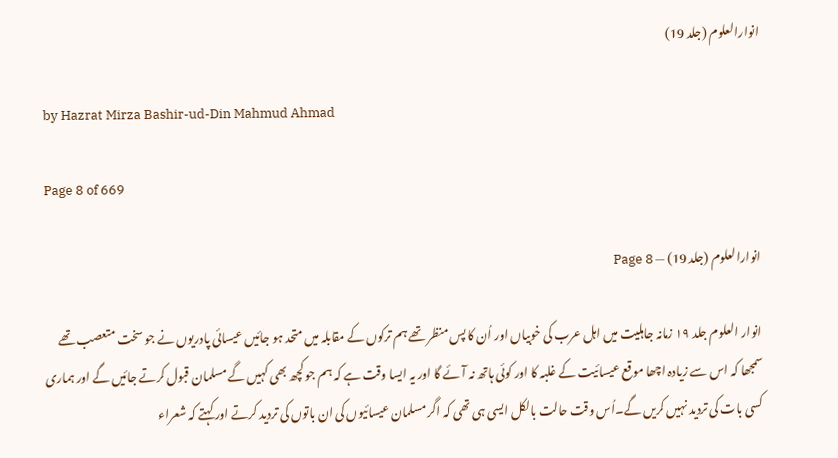انوارالعلوم (جلد 19)

by Hazrat Mirza Bashir-ud-Din Mahmud Ahmad

Page 8 of 669

انوارالعلوم (جلد 19) — Page 8

انوار العلوم جلد ۱۹ زمانہ جاہلیت میں اہل عرب کی خوبیاں اور اُن کا پس منظر تھے ہم ترکوں کے مقابلہ میں متحد ہو جائیں عیسائی پادریوں نے جو سخت متعصب تھے سمجھا کہ اس سے زیادہ اچھا موقع عیسائیت کے غلبہ کا اور کوئی ہاتھ نہ آئے گا اور یہ ایسا وقت ہے کہ ہم جو کچھ بھی کہیں گے مسلمان قبول کرتے جائیں گے اور ہماری کسی بات کی تردید نہیں کریں گے۔اُس وقت حالت بالکل ایسی ہی تھی کہ اگر مسلمان عیسائیوں کی ان باتوں کی تردید کرتے اور کہتے کہ شعراء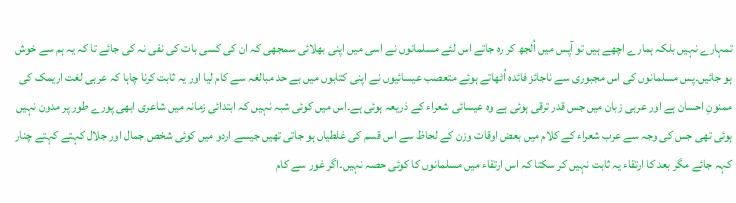تمہارے نہیں بلکہ ہمارے اچھے ہیں تو آپس میں اُلجھ کر رہ جاتے اس لئے مسلمانوں نے اسی میں اپنی بھلائی سمجھی کہ ان کی کسی بات کی نفی نہ کی جائے تا کہ یہ ہم سے خوش ہو جائیں۔پس مسلمانوں کی اس مجبوری سے ناجائز فائدہ اُٹھاتے ہوئے متعصب عیسائیوں نے اپنی کتابوں میں بے حد مبالغہ سے کام لیا اور یہ ثابت کرنا چاہا کہ عربی لغت اریمک کی ممنونِ احسان ہے اور عربی زبان میں جس قدر ترقی ہوئی ہے وہ عیسائی شعراء کے ذریعہ ہوئی ہے۔اس میں کوئی شبہ نہیں کہ ابتدائی زمانہ میں شاعری ابھی پورے طور پر مدون نہیں ہوئی تھی جس کی وجہ سے عرب شعراء کے کلام میں بعض اوقات وزن کے لحاظ سے اس قسم کی غلطیاں ہو جاتی تھیں جیسے اردو میں کوئی شخص جمال اور جلال کہتے کہتے چنار کہہ جائے مگر بعد کا ارتقاء یہ ثابت نہیں کر سکتا کہ اس ارتقاء میں مسلمانوں کا کوئی حصہ نہیں۔اگر غور سے کام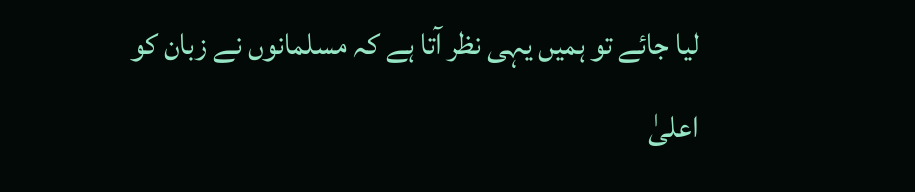لیا جائے تو ہمیں یہی نظر آتا ہے کہ مسلمانوں نے زبان کو اعلیٰ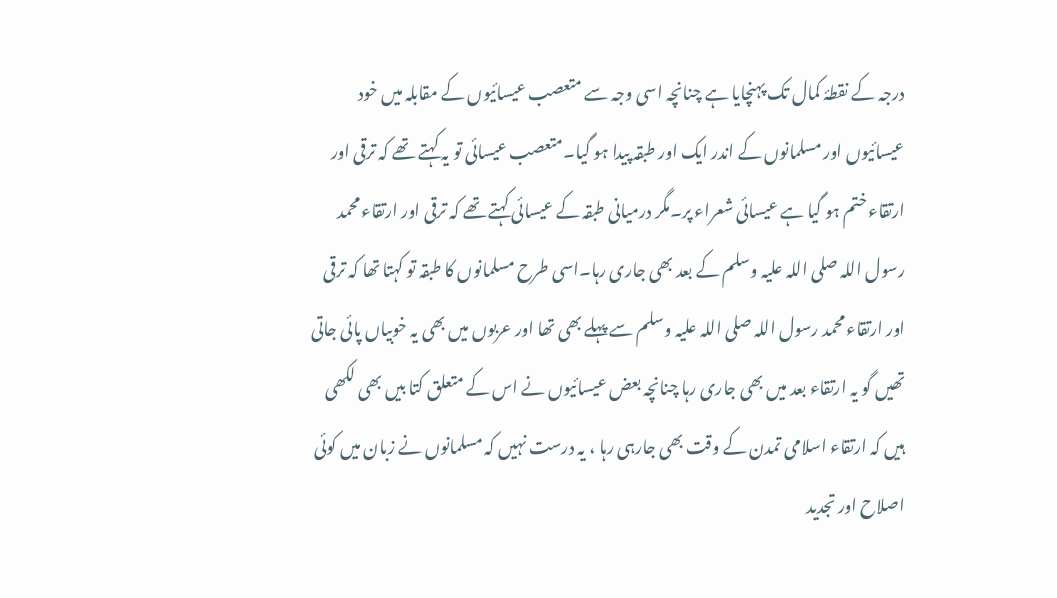درجہ کے نقطۂ کمال تک پہنچایا ہے چنانچہ اسی وجہ سے متعصب عیسائیوں کے مقابلہ میں خود عیسائیوں اور مسلمانوں کے اندر ایک اور طبقہ پیدا ہو گیا۔متعصب عیسائی تو یہ کہتے تھے کہ ترقی اور ارتقاء ختم ہو گیا ہے عیسائی شعراء پر۔مگر درمیانی طبقہ کے عیسائی کہتے تھے کہ ترقی اور ارتقاء محمد رسول اللہ صلی اللہ علیہ وسلم کے بعد بھی جاری رہا۔اسی طرح مسلمانوں کا طبقہ تو کہتا تھا کہ ترقی اور ارتقاء محمد رسول اللہ صلی اللہ علیہ وسلم سے پہلے بھی تھا اور عربوں میں بھی یہ خوبیاں پائی جاتی تھیں گو یہ ارتقاء بعد میں بھی جاری رہا چنانچہ بعض عیسائیوں نے اس کے متعلق کتا بیں بھی لکھی ہیں کہ ارتقاء اسلامی تمدن کے وقت بھی جارہی رہا ، یہ درست نہیں کہ مسلمانوں نے زبان میں کوئی اصلاح اور تجدید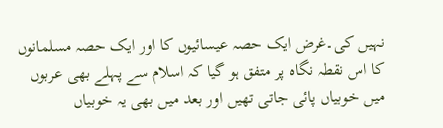نہیں کی۔غرض ایک حصہ عیسائیوں کا اور ایک حصہ مسلمانوں کا اس نقطہ نگاہ پر متفق ہو گیا کہ اسلام سے پہلے بھی عربوں میں خوبیاں پائی جاتی تھیں اور بعد میں بھی یہ خوبیاں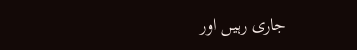جاری رہیں اور